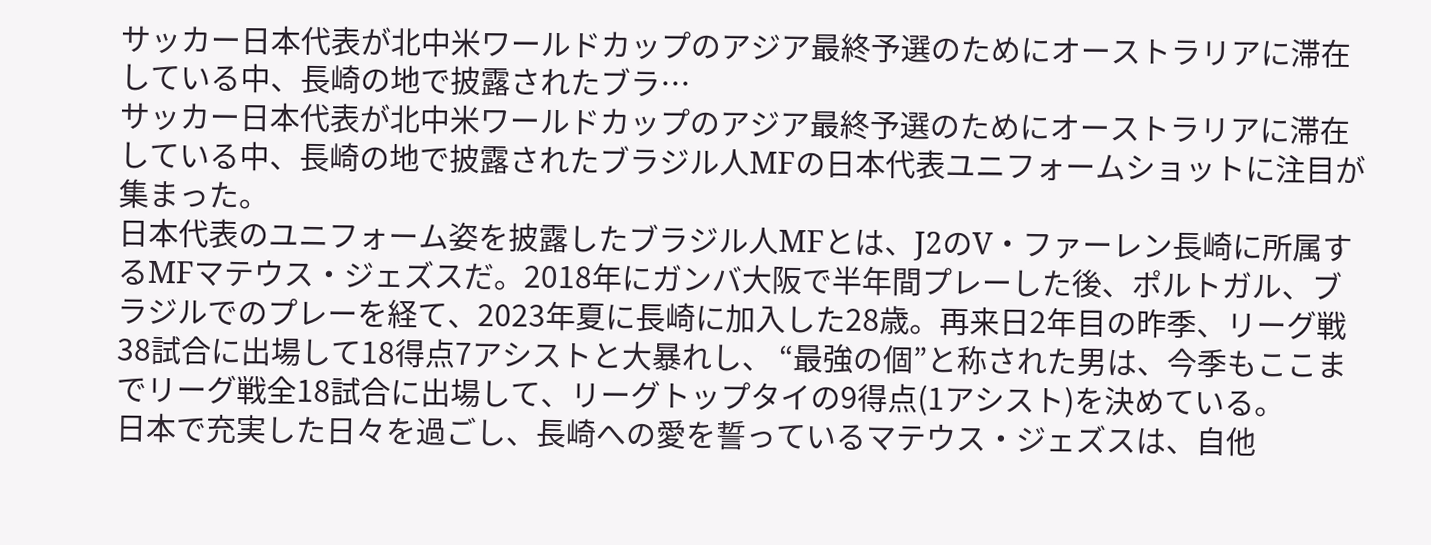サッカー日本代表が北中米ワールドカップのアジア最終予選のためにオーストラリアに滞在している中、長崎の地で披露されたブラ…
サッカー日本代表が北中米ワールドカップのアジア最終予選のためにオーストラリアに滞在している中、長崎の地で披露されたブラジル人MFの日本代表ユニフォームショットに注目が集まった。
日本代表のユニフォーム姿を披露したブラジル人MFとは、J2のV・ファーレン長崎に所属するMFマテウス・ジェズスだ。2018年にガンバ大阪で半年間プレーした後、ポルトガル、ブラジルでのプレーを経て、2023年夏に長崎に加入した28歳。再来日2年目の昨季、リーグ戦38試合に出場して18得点7アシストと大暴れし、 “最強の個”と称された男は、今季もここまでリーグ戦全18試合に出場して、リーグトップタイの9得点(1アシスト)を決めている。
日本で充実した日々を過ごし、長崎への愛を誓っているマテウス・ジェズスは、自他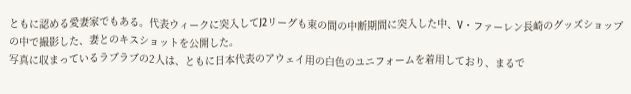ともに認める愛妻家でもある。代表ウィークに突入してJ2リーグも束の間の中断期間に突入した中、V・ファーレン長崎のグッズショップの中で撮影した、妻とのキスショットを公開した。
写真に収まっているラブラブの2人は、ともに日本代表のアウェイ用の白色のユニフォームを着用しており、まるで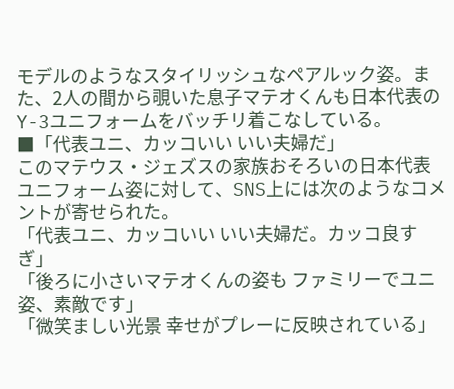モデルのようなスタイリッシュなペアルック姿。また、2人の間から覗いた息子マテオくんも日本代表のY-3ユニフォームをバッチリ着こなしている。
■「代表ユニ、カッコいい いい夫婦だ」
このマテウス・ジェズスの家族おそろいの日本代表ユニフォーム姿に対して、SNS上には次のようなコメントが寄せられた。
「代表ユニ、カッコいい いい夫婦だ。カッコ良すぎ」
「後ろに小さいマテオくんの姿も ファミリーでユニ姿、素敵です」
「微笑ましい光景 幸せがプレーに反映されている」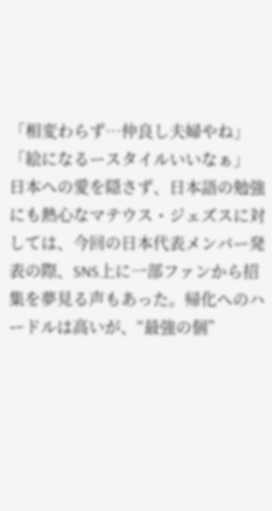「相変わらず…仲良し夫婦やね」
「絵になるースタイルいいなぁ」
日本への愛を隠さず、日本語の勉強にも熱心なマテウス・ジェズスに対しては、今回の日本代表メンバー発表の際、SNS上に一部ファンから招集を夢見る声もあった。帰化へのハードルは高いが、“最強の個”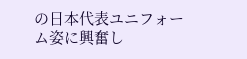の日本代表ユニフォーム姿に興奮し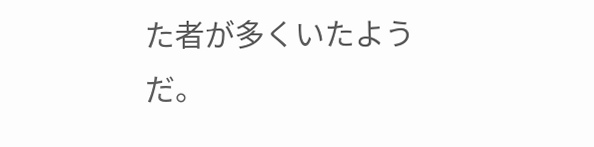た者が多くいたようだ。